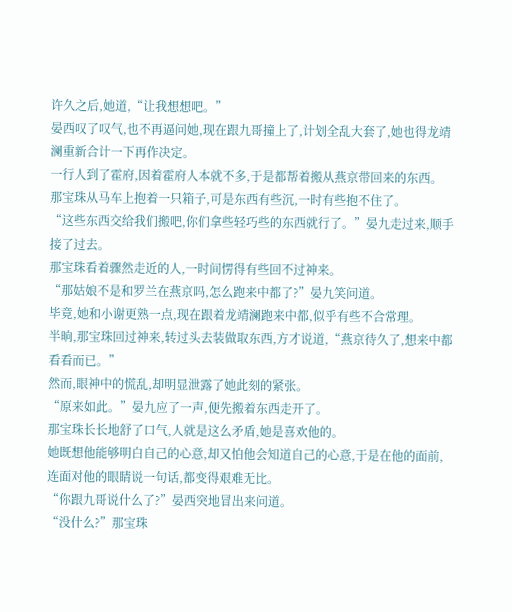许久之后,她道,“让我想想吧。”
晏西叹了叹气,也不再逼问她,现在跟九哥撞上了,计划全乱大套了,她也得龙靖澜重新合计一下再作决定。
一行人到了霍府,因着霍府人本就不多,于是都帮着搬从燕京带回来的东西。
那宝珠从马车上抱着一只箱子,可是东西有些沉,一时有些抱不住了。
“这些东西交给我们搬吧,你们拿些轻巧些的东西就行了。”晏九走过来,顺手接了过去。
那宝珠看着骤然走近的人,一时间愣得有些回不过神来。
“那姑娘不是和罗兰在燕京吗,怎么跑来中都了?”晏九笑问道。
毕竟,她和小谢更熟一点,现在跟着龙靖澜跑来中都,似乎有些不合常理。
半晌,那宝珠回过神来,转过头去装做取东西,方才说道,“燕京待久了,想来中都看看而已。”
然而,眼神中的慌乱,却明显泄露了她此刻的紧张。
“原来如此。”晏九应了一声,便先搬着东西走开了。
那宝珠长长地舒了口气,人就是这么矛盾,她是喜欢他的。
她既想他能够明白自己的心意,却又怕他会知道自己的心意,于是在他的面前,连面对他的眼睛说一句话,都变得艰难无比。
“你跟九哥说什么了?”晏西突地冒出来问道。
“没什么?”那宝珠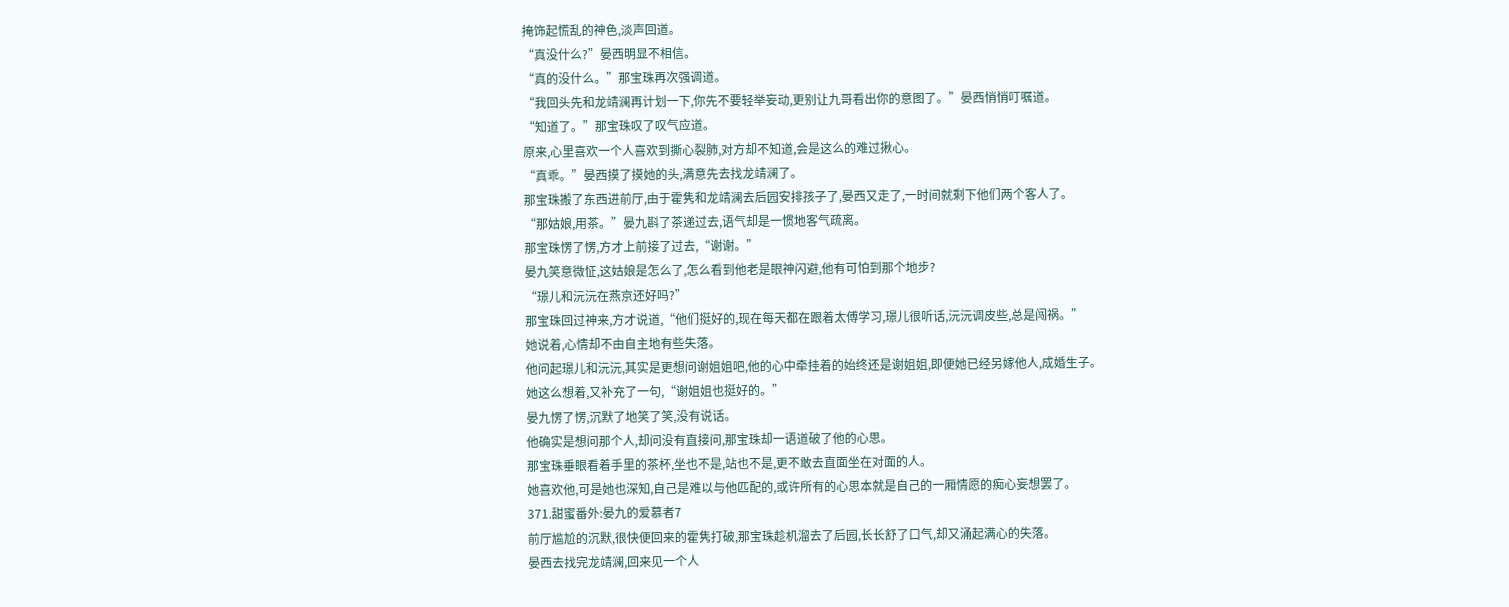掩饰起慌乱的神色,淡声回道。
“真没什么?”晏西明显不相信。
“真的没什么。”那宝珠再次强调道。
“我回头先和龙靖澜再计划一下,你先不要轻举妄动,更别让九哥看出你的意图了。”晏西悄悄叮嘱道。
“知道了。”那宝珠叹了叹气应道。
原来,心里喜欢一个人喜欢到撕心裂肺,对方却不知道,会是这么的难过揪心。
“真乖。”晏西摸了摸她的头,满意先去找龙靖澜了。
那宝珠搬了东西进前厅,由于霍隽和龙靖澜去后园安排孩子了,晏西又走了,一时间就剩下他们两个客人了。
“那姑娘,用茶。”晏九斟了茶递过去,语气却是一惯地客气疏离。
那宝珠愣了愣,方才上前接了过去,“谢谢。”
晏九笑意微怔,这姑娘是怎么了,怎么看到他老是眼神闪避,他有可怕到那个地步?
“璟儿和沅沅在燕京还好吗?”
那宝珠回过神来,方才说道,“他们挺好的,现在每天都在跟着太傅学习,璟儿很听话,沅沅调皮些,总是闯祸。”
她说着,心情却不由自主地有些失落。
他问起璟儿和沅沅,其实是更想问谢姐姐吧,他的心中牵挂着的始终还是谢姐姐,即便她已经另嫁他人,成婚生子。
她这么想着,又补充了一句,“谢姐姐也挺好的。”
晏九愣了愣,沉默了地笑了笑,没有说话。
他确实是想问那个人,却问没有直接问,那宝珠却一语道破了他的心思。
那宝珠垂眼看着手里的茶杯,坐也不是,站也不是,更不敢去直面坐在对面的人。
她喜欢他,可是她也深知,自己是难以与他匹配的,或许所有的心思本就是自己的一厢情愿的痴心妄想罢了。
371.甜蜜番外:晏九的爱慕者7
前厅尴尬的沉默,很快便回来的霍隽打破,那宝珠趁机溜去了后园,长长舒了口气,却又涌起满心的失落。
晏西去找完龙靖澜,回来见一个人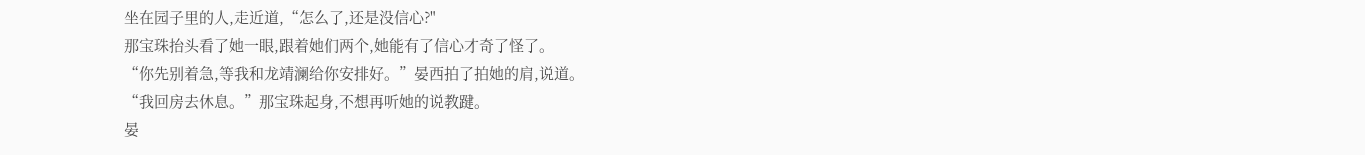坐在园子里的人,走近道,“怎么了,还是没信心?"
那宝珠抬头看了她一眼,跟着她们两个,她能有了信心才奇了怪了。
“你先别着急,等我和龙靖澜给你安排好。”晏西拍了拍她的肩,说道。
“我回房去休息。”那宝珠起身,不想再听她的说教踺。
晏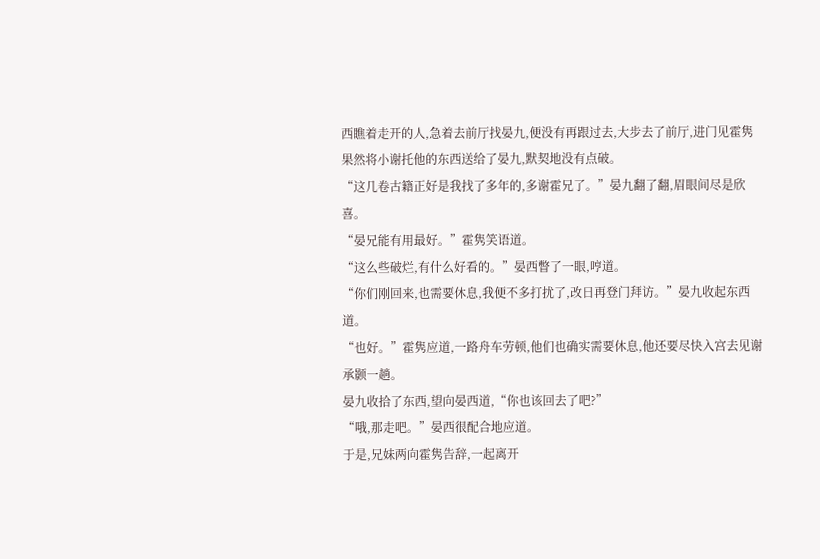西瞧着走开的人,急着去前厅找晏九,便没有再跟过去,大步去了前厅,进门见霍隽果然将小谢托他的东西送给了晏九,默契地没有点破。
“这几卷古籍正好是我找了多年的,多谢霍兄了。”晏九翻了翻,眉眼间尽是欣喜。
“晏兄能有用最好。”霍隽笑语道。
“这么些破烂,有什么好看的。”晏西瞥了一眼,哼道。
“你们刚回来,也需要休息,我便不多打扰了,改日再登门拜访。”晏九收起东西道。
“也好。”霍隽应道,一路舟车劳顿,他们也确实需要休息,他还要尽快入宫去见谢承颢一趟。
晏九收拾了东西,望向晏西道,“你也该回去了吧?”
“哦,那走吧。”晏西很配合地应道。
于是,兄妹两向霍隽告辞,一起离开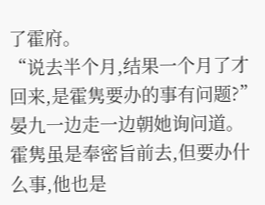了霍府。
“说去半个月,结果一个月了才回来,是霍隽要办的事有问题?”晏九一边走一边朝她询问道。
霍隽虽是奉密旨前去,但要办什么事,他也是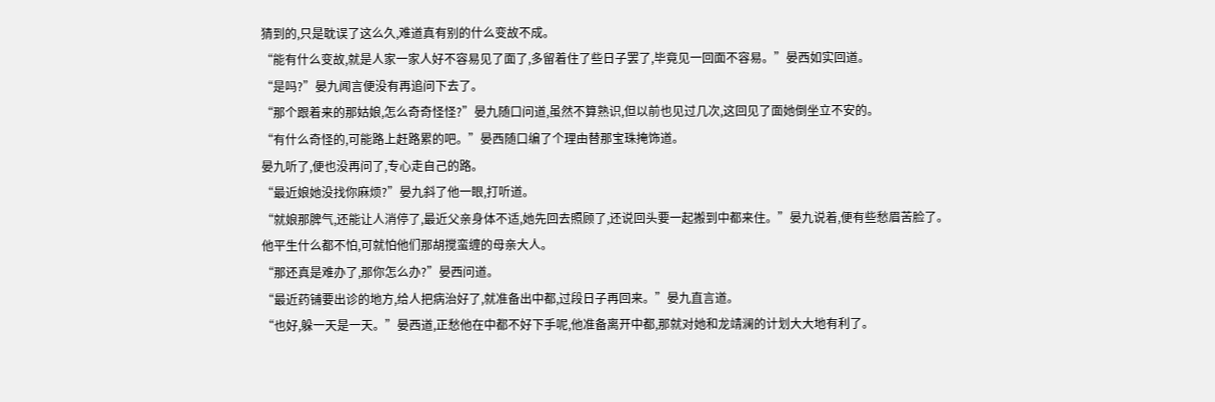猜到的,只是耽误了这么久,难道真有别的什么变故不成。
“能有什么变故,就是人家一家人好不容易见了面了,多留着住了些日子罢了,毕竟见一回面不容易。”晏西如实回道。
“是吗?”晏九闻言便没有再追问下去了。
“那个跟着来的那姑娘,怎么奇奇怪怪?”晏九随口问道,虽然不算熟识,但以前也见过几次,这回见了面她倒坐立不安的。
“有什么奇怪的,可能路上赶路累的吧。”晏西随口编了个理由替那宝珠掩饰道。
晏九听了,便也没再问了,专心走自己的路。
“最近娘她没找你麻烦?”晏九斜了他一眼,打听道。
“就娘那脾气,还能让人消停了,最近父亲身体不适,她先回去照顾了,还说回头要一起搬到中都来住。”晏九说着,便有些愁眉苦脸了。
他平生什么都不怕,可就怕他们那胡搅蛮缠的母亲大人。
“那还真是难办了,那你怎么办?”晏西问道。
“最近药铺要出诊的地方,给人把病治好了,就准备出中都,过段日子再回来。”晏九直言道。
“也好,躲一天是一天。”晏西道,正愁他在中都不好下手呢,他准备离开中都,那就对她和龙靖澜的计划大大地有利了。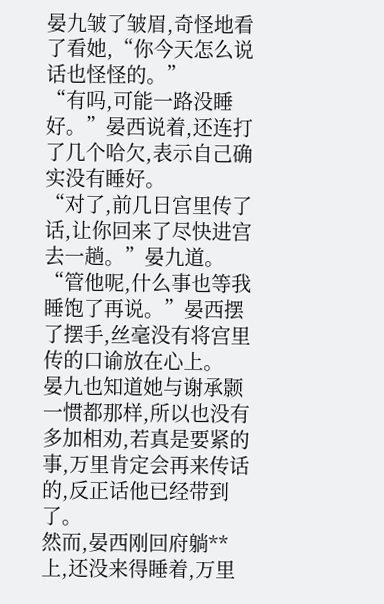晏九皱了皱眉,奇怪地看了看她,“你今天怎么说话也怪怪的。”
“有吗,可能一路没睡好。”晏西说着,还连打了几个哈欠,表示自己确实没有睡好。
“对了,前几日宫里传了话,让你回来了尽快进宫去一趟。”晏九道。
“管他呢,什么事也等我睡饱了再说。”晏西摆了摆手,丝毫没有将宫里传的口谕放在心上。
晏九也知道她与谢承颢一惯都那样,所以也没有多加相劝,若真是要紧的事,万里肯定会再来传话的,反正话他已经带到了。
然而,晏西刚回府躺**上,还没来得睡着,万里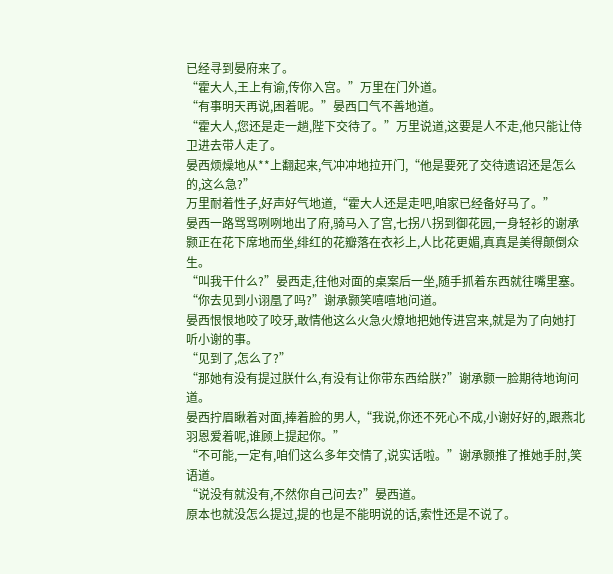已经寻到晏府来了。
“霍大人,王上有谕,传你入宫。”万里在门外道。
“有事明天再说,困着呢。”晏西口气不善地道。
“霍大人,您还是走一趟,陛下交待了。”万里说道,这要是人不走,他只能让侍卫进去带人走了。
晏西烦燥地从**上翻起来,气冲冲地拉开门,“他是要死了交待遗诏还是怎么的,这么急?”
万里耐着性子,好声好气地道,“霍大人还是走吧,咱家已经备好马了。”
晏西一路骂骂咧咧地出了府,骑马入了宫,七拐八拐到御花园,一身轻衫的谢承颢正在花下席地而坐,绯红的花瓣落在衣衫上,人比花更媚,真真是美得颠倒众生。
“叫我干什么?”晏西走,往他对面的桌案后一坐,随手抓着东西就往嘴里塞。
“你去见到小诩凰了吗?”谢承颢笑嘻嘻地问道。
晏西恨恨地咬了咬牙,敢情他这么火急火燎地把她传进宫来,就是为了向她打听小谢的事。
“见到了,怎么了?”
“那她有没有提过朕什么,有没有让你带东西给朕?”谢承颢一脸期待地询问道。
晏西拧眉瞅着对面,捧着脸的男人,“我说,你还不死心不成,小谢好好的,跟燕北羽恩爱着呢,谁顾上提起你。”
“不可能,一定有,咱们这么多年交情了,说实话啦。”谢承颢推了推她手肘,笑语道。
“说没有就没有,不然你自己问去?”晏西道。
原本也就没怎么提过,提的也是不能明说的话,索性还是不说了。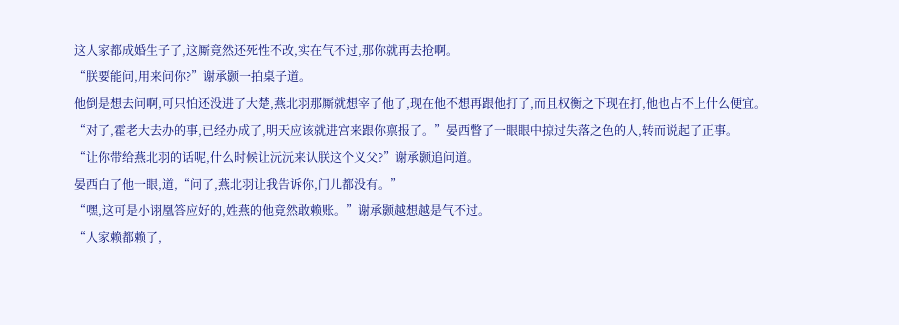这人家都成婚生子了,这厮竟然还死性不改,实在气不过,那你就再去抢啊。
“朕要能问,用来问你?”谢承颢一拍桌子道。
他倒是想去问啊,可只怕还没进了大楚,燕北羽那厮就想宰了他了,现在他不想再跟他打了,而且权衡之下现在打,他也占不上什么便宜。
“对了,霍老大去办的事,已经办成了,明天应该就进宫来跟你禀报了。”晏西瞥了一眼眼中掠过失落之色的人,转而说起了正事。
“让你带给燕北羽的话呢,什么时候让沅沅来认朕这个义父?”谢承颢追问道。
晏西白了他一眼,道,“问了,燕北羽让我告诉你,门儿都没有。”
“嘿,这可是小诩凰答应好的,姓燕的他竟然敢赖账。”谢承颢越想越是气不过。
“人家赖都赖了,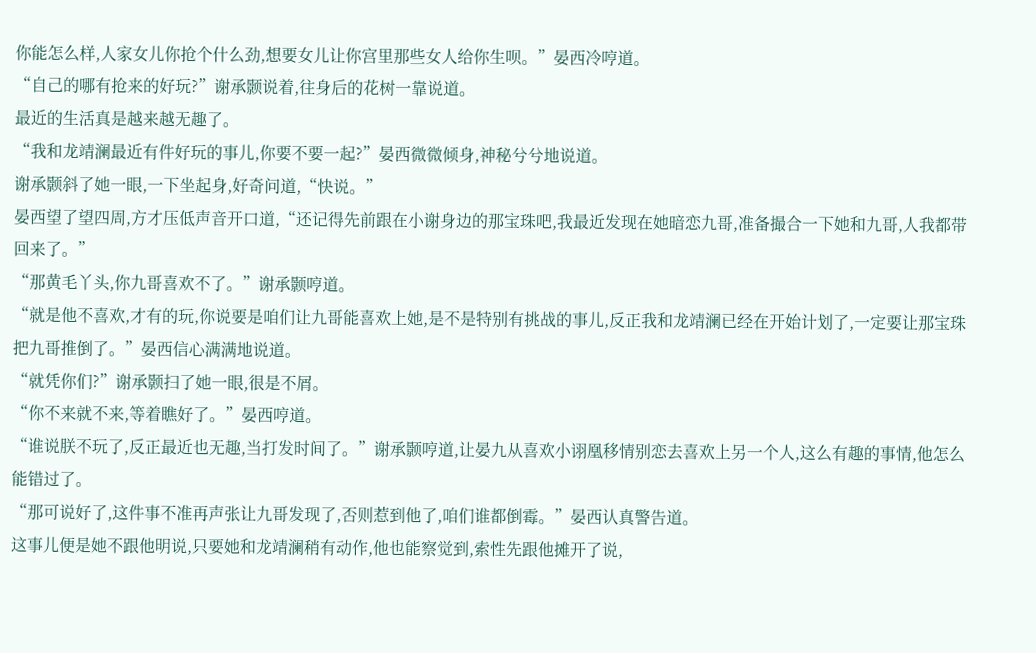你能怎么样,人家女儿你抢个什么劲,想要女儿让你宫里那些女人给你生呗。”晏西冷哼道。
“自己的哪有抢来的好玩?”谢承颢说着,往身后的花树一靠说道。
最近的生活真是越来越无趣了。
“我和龙靖澜最近有件好玩的事儿,你要不要一起?”晏西微微倾身,神秘兮兮地说道。
谢承颢斜了她一眼,一下坐起身,好奇问道,“快说。”
晏西望了望四周,方才压低声音开口道,“还记得先前跟在小谢身边的那宝珠吧,我最近发现在她暗恋九哥,准备撮合一下她和九哥,人我都带回来了。”
“那黄毛丫头,你九哥喜欢不了。”谢承颢哼道。
“就是他不喜欢,才有的玩,你说要是咱们让九哥能喜欢上她,是不是特别有挑战的事儿,反正我和龙靖澜已经在开始计划了,一定要让那宝珠把九哥推倒了。”晏西信心满满地说道。
“就凭你们?”谢承颢扫了她一眼,很是不屑。
“你不来就不来,等着瞧好了。”晏西哼道。
“谁说朕不玩了,反正最近也无趣,当打发时间了。”谢承颢哼道,让晏九从喜欢小诩凰移情别恋去喜欢上另一个人,这么有趣的事情,他怎么能错过了。
“那可说好了,这件事不准再声张让九哥发现了,否则惹到他了,咱们谁都倒霉。”晏西认真警告道。
这事儿便是她不跟他明说,只要她和龙靖澜稍有动作,他也能察觉到,索性先跟他摊开了说,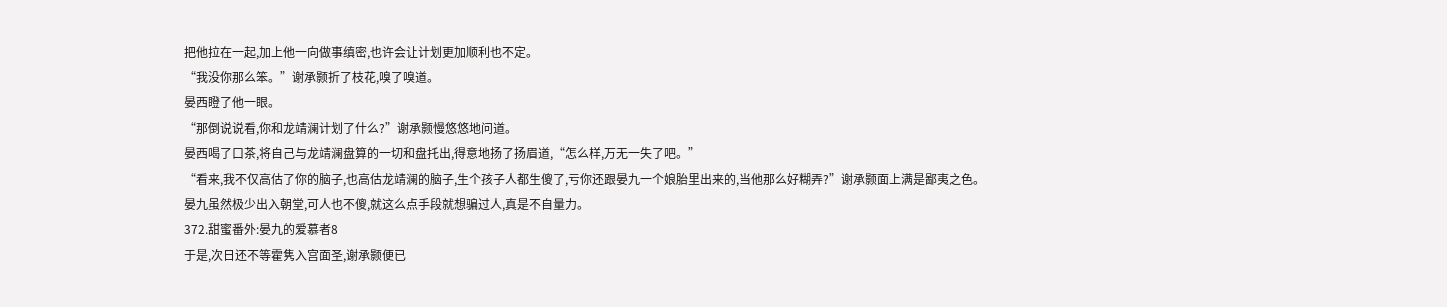把他拉在一起,加上他一向做事缜密,也许会让计划更加顺利也不定。
“我没你那么笨。”谢承颢折了枝花,嗅了嗅道。
晏西瞪了他一眼。
“那倒说说看,你和龙靖澜计划了什么?”谢承颢慢悠悠地问道。
晏西喝了口茶,将自己与龙靖澜盘算的一切和盘托出,得意地扬了扬眉道,“怎么样,万无一失了吧。”
“看来,我不仅高估了你的脑子,也高估龙靖澜的脑子,生个孩子人都生傻了,亏你还跟晏九一个娘胎里出来的,当他那么好糊弄?”谢承颢面上满是鄙夷之色。
晏九虽然极少出入朝堂,可人也不傻,就这么点手段就想骗过人,真是不自量力。
372.甜蜜番外:晏九的爱慕者8
于是,次日还不等霍隽入宫面圣,谢承颢便已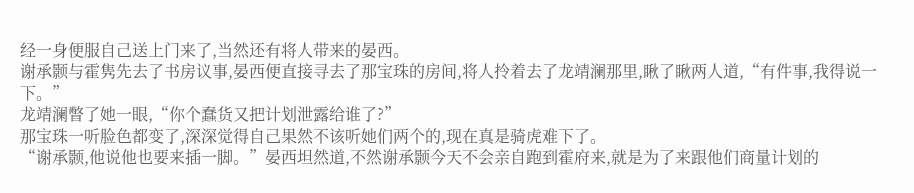经一身便服自己送上门来了,当然还有将人带来的晏西。
谢承颢与霍隽先去了书房议事,晏西便直接寻去了那宝珠的房间,将人拎着去了龙靖澜那里,瞅了瞅两人道,“有件事,我得说一下。”
龙靖澜瞥了她一眼,“你个蠢货又把计划泄露给谁了?”
那宝珠一听脸色都变了,深深觉得自己果然不该听她们两个的,现在真是骑虎难下了。
“谢承颢,他说他也要来插一脚。”晏西坦然道,不然谢承颢今天不会亲自跑到霍府来,就是为了来跟他们商量计划的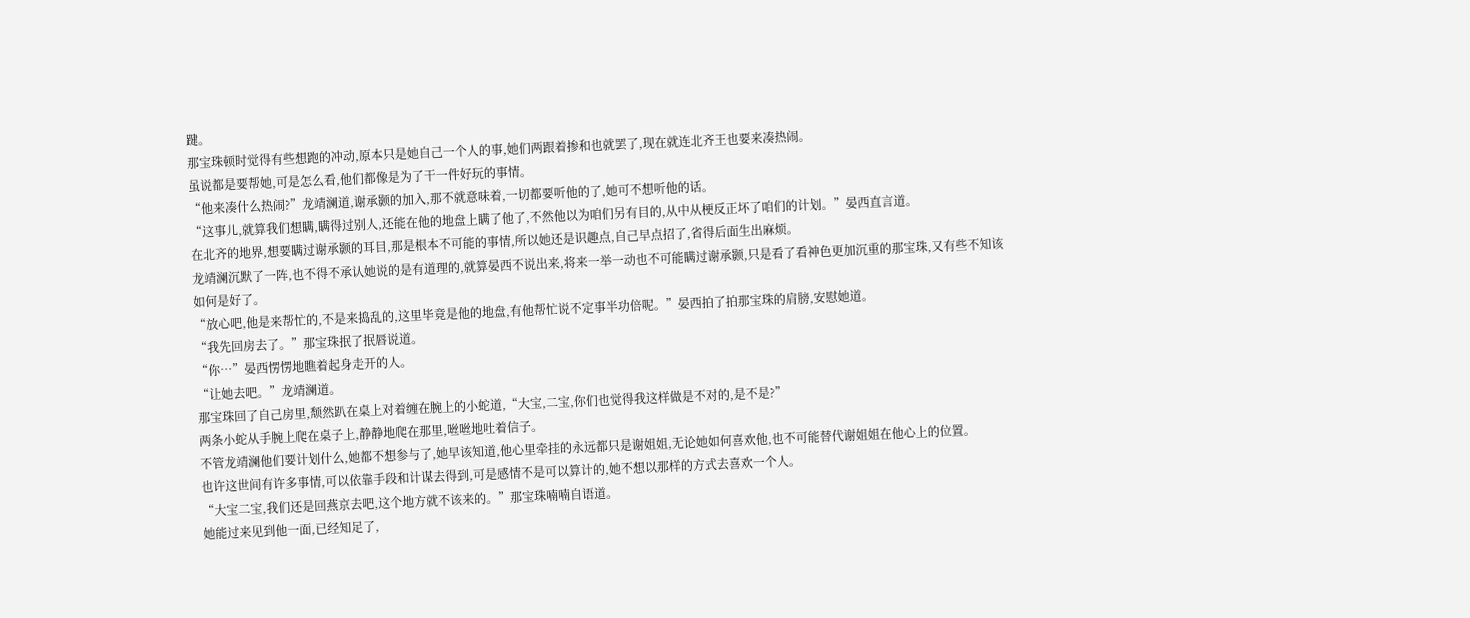踺。
那宝珠顿时觉得有些想跑的冲动,原本只是她自己一个人的事,她们两跟着掺和也就罢了,现在就连北齐王也要来凑热闹。
虽说都是要帮她,可是怎么看,他们都像是为了干一件好玩的事情。
“他来凑什么热闹?”龙靖澜道,谢承颢的加入,那不就意味着,一切都要听他的了,她可不想听他的话。
“这事儿,就算我们想瞒,瞒得过别人,还能在他的地盘上瞒了他了,不然他以为咱们另有目的,从中从梗反正坏了咱们的计划。”晏西直言道。
在北齐的地界,想要瞒过谢承颢的耳目,那是根本不可能的事情,所以她还是识趣点,自己早点招了,省得后面生出麻烦。
龙靖澜沉默了一阵,也不得不承认她说的是有道理的,就算晏西不说出来,将来一举一动也不可能瞒过谢承颢,只是看了看神色更加沉重的那宝珠,又有些不知该如何是好了。
“放心吧,他是来帮忙的,不是来捣乱的,这里毕竟是他的地盘,有他帮忙说不定事半功倍呢。”晏西拍了拍那宝珠的肩膀,安慰她道。
“我先回房去了。”那宝珠抿了抿唇说道。
“你…”晏西愣愣地瞧着起身走开的人。
“让她去吧。”龙靖澜道。
那宝珠回了自己房里,颓然趴在桌上对着缠在腕上的小蛇道,“大宝,二宝,你们也觉得我这样做是不对的,是不是?”
两条小蛇从手腕上爬在桌子上,静静地爬在那里,咝咝地吐着信子。
不管龙靖澜他们要计划什么,她都不想参与了,她早该知道,他心里牵挂的永远都只是谢姐姐,无论她如何喜欢他,也不可能替代谢姐姐在他心上的位置。
也许这世间有许多事情,可以依靠手段和计谋去得到,可是感情不是可以算计的,她不想以那样的方式去喜欢一个人。
“大宝二宝,我们还是回燕京去吧,这个地方就不该来的。”那宝珠喃喃自语道。
她能过来见到他一面,已经知足了,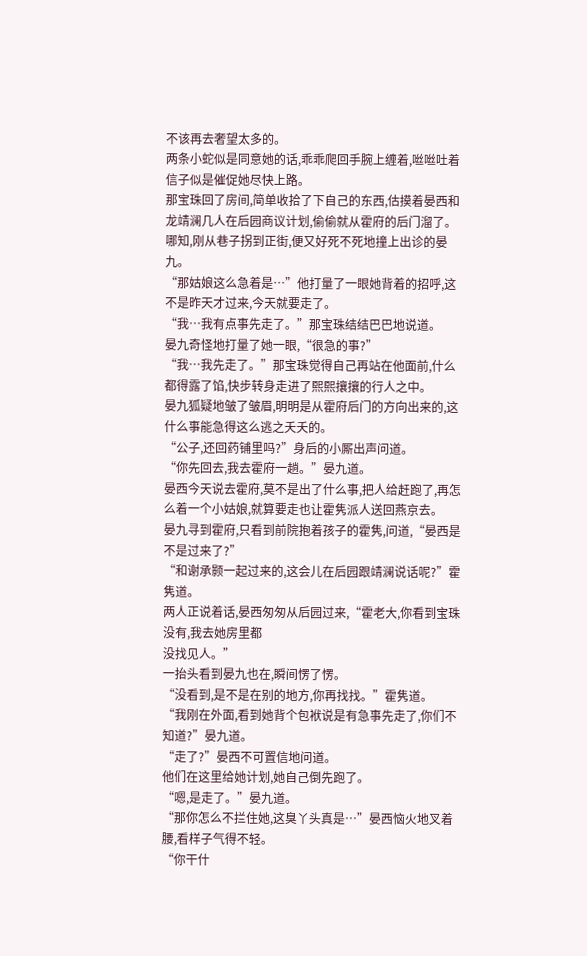不该再去奢望太多的。
两条小蛇似是同意她的话,乖乖爬回手腕上缠着,咝咝吐着信子似是催促她尽快上路。
那宝珠回了房间,简单收拾了下自己的东西,估摸着晏西和龙靖澜几人在后园商议计划,偷偷就从霍府的后门溜了。
哪知,刚从巷子拐到正街,便又好死不死地撞上出诊的晏九。
“那姑娘这么急着是…”他打量了一眼她背着的招呼,这不是昨天才过来,今天就要走了。
“我…我有点事先走了。”那宝珠结结巴巴地说道。
晏九奇怪地打量了她一眼,“很急的事?”
“我…我先走了。”那宝珠觉得自己再站在他面前,什么都得露了馅,快步转身走进了熙熙攘攘的行人之中。
晏九狐疑地皱了皱眉,明明是从霍府后门的方向出来的,这什么事能急得这么逃之夭夭的。
“公子,还回药铺里吗?”身后的小厮出声问道。
“你先回去,我去霍府一趟。”晏九道。
晏西今天说去霍府,莫不是出了什么事,把人给赶跑了,再怎么着一个小姑娘,就算要走也让霍隽派人送回燕京去。
晏九寻到霍府,只看到前院抱着孩子的霍隽,问道,“晏西是不是过来了?”
“和谢承颢一起过来的,这会儿在后园跟靖澜说话呢?”霍隽道。
两人正说着话,晏西匆匆从后园过来,“霍老大,你看到宝珠没有,我去她房里都
没找见人。”
一抬头看到晏九也在,瞬间愣了愣。
“没看到,是不是在别的地方,你再找找。”霍隽道。
“我刚在外面,看到她背个包袱说是有急事先走了,你们不知道?”晏九道。
“走了?”晏西不可置信地问道。
他们在这里给她计划,她自己倒先跑了。
“嗯,是走了。”晏九道。
“那你怎么不拦住她,这臭丫头真是…”晏西恼火地叉着腰,看样子气得不轻。
“你干什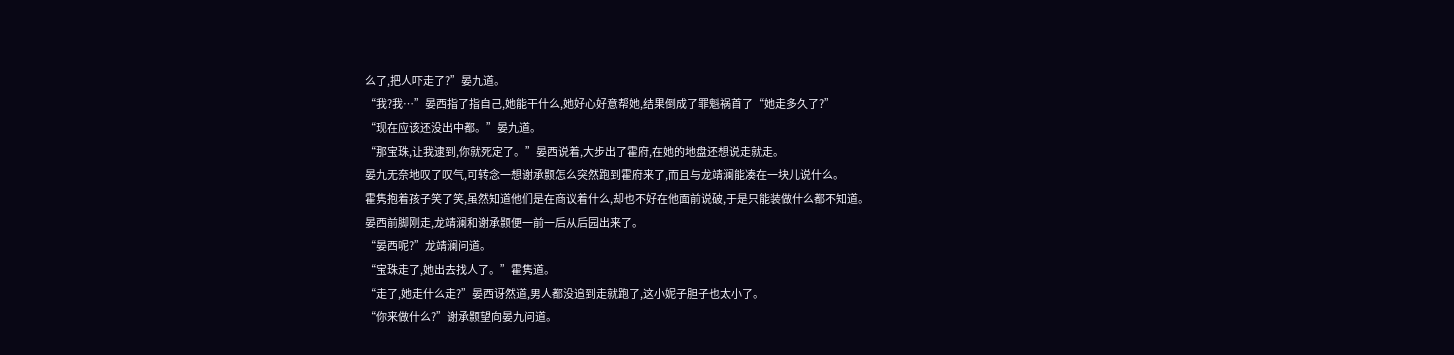么了,把人吓走了?”晏九道。
“我?我…”晏西指了指自己,她能干什么,她好心好意帮她,结果倒成了罪魁祸首了“她走多久了?”
“现在应该还没出中都。”晏九道。
“那宝珠,让我逮到,你就死定了。”晏西说着,大步出了霍府,在她的地盘还想说走就走。
晏九无奈地叹了叹气,可转念一想谢承颢怎么突然跑到霍府来了,而且与龙靖澜能凑在一块儿说什么。
霍隽抱着孩子笑了笑,虽然知道他们是在商议着什么,却也不好在他面前说破,于是只能装做什么都不知道。
晏西前脚刚走,龙靖澜和谢承颢便一前一后从后园出来了。
“晏西呢?”龙靖澜问道。
“宝珠走了,她出去找人了。”霍隽道。
“走了,她走什么走?”晏西讶然道,男人都没追到走就跑了,这小妮子胆子也太小了。
“你来做什么?”谢承颢望向晏九问道。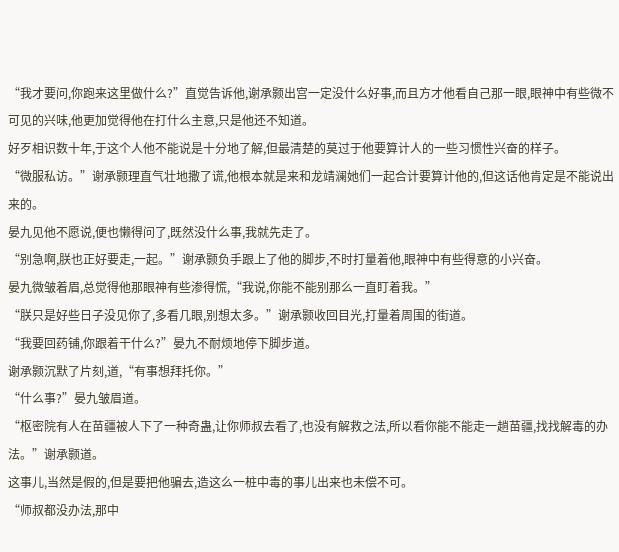“我才要问,你跑来这里做什么?”直觉告诉他,谢承颢出宫一定没什么好事,而且方才他看自己那一眼,眼神中有些微不可见的兴味,他更加觉得他在打什么主意,只是他还不知道。
好歹相识数十年,于这个人他不能说是十分地了解,但最清楚的莫过于他要算计人的一些习惯性兴奋的样子。
“微服私访。”谢承颢理直气壮地撒了谎,他根本就是来和龙靖澜她们一起合计要算计他的,但这话他肯定是不能说出来的。
晏九见他不愿说,便也懒得问了,既然没什么事,我就先走了。
“别急啊,朕也正好要走,一起。”谢承颢负手跟上了他的脚步,不时打量着他,眼神中有些得意的小兴奋。
晏九微皱着眉,总觉得他那眼神有些渗得慌,“我说,你能不能别那么一直盯着我。”
“朕只是好些日子没见你了,多看几眼,别想太多。”谢承颢收回目光,打量着周围的街道。
“我要回药铺,你跟着干什么?”晏九不耐烦地停下脚步道。
谢承颢沉默了片刻,道,“有事想拜托你。”
“什么事?”晏九皱眉道。
“枢密院有人在苗疆被人下了一种奇蛊,让你师叔去看了,也没有解救之法,所以看你能不能走一趟苗疆,找找解毒的办法。”谢承颢道。
这事儿,当然是假的,但是要把他骗去,造这么一桩中毒的事儿出来也未偿不可。
“师叔都没办法,那中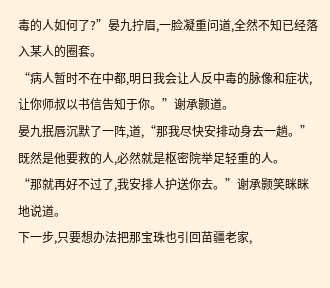毒的人如何了?”晏九拧眉,一脸凝重问道,全然不知已经落入某人的圈套。
“病人暂时不在中都,明日我会让人反中毒的脉像和症状,让你师叔以书信告知于你。”谢承颢道。
晏九抿唇沉默了一阵,道,“那我尽快安排动身去一趟。”
既然是他要救的人,必然就是枢密院举足轻重的人。
“那就再好不过了,我安排人护送你去。”谢承颢笑眯眯地说道。
下一步,只要想办法把那宝珠也引回苗疆老家,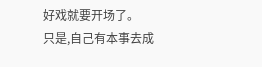好戏就要开场了。
只是,自己有本事去成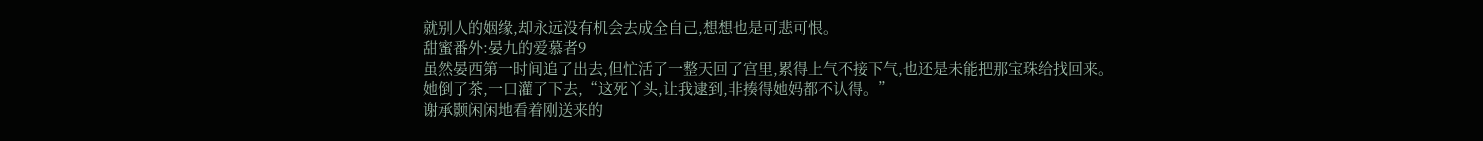就别人的姻缘,却永远没有机会去成全自己,想想也是可悲可恨。
甜蜜番外:晏九的爱慕者9
虽然晏西第一时间追了出去,但忙活了一整天回了宫里,累得上气不接下气,也还是未能把那宝珠给找回来。
她倒了茶,一口灌了下去,“这死丫头,让我逮到,非揍得她妈都不认得。”
谢承颢闲闲地看着刚送来的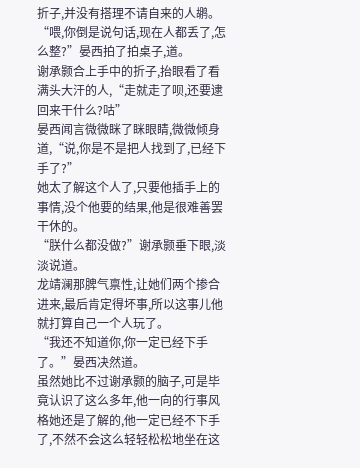折子,并没有搭理不请自来的人鹕。
“喂,你倒是说句话,现在人都丢了,怎么整?”晏西拍了拍桌子,道。
谢承颢合上手中的折子,抬眼看了看满头大汗的人,“走就走了呗,还要逮回来干什么?咕”
晏西闻言微微眯了眯眼睛,微微倾身道,“说,你是不是把人找到了,已经下手了?”
她太了解这个人了,只要他插手上的事情,没个他要的结果,他是很难善罢干休的。
“朕什么都没做?”谢承颢垂下眼,淡淡说道。
龙靖澜那脾气禀性,让她们两个掺合进来,最后肯定得坏事,所以这事儿他就打算自己一个人玩了。
“我还不知道你,你一定已经下手了。”晏西决然道。
虽然她比不过谢承颢的脑子,可是毕竟认识了这么多年,他一向的行事风格她还是了解的,他一定已经不下手了,不然不会这么轻轻松松地坐在这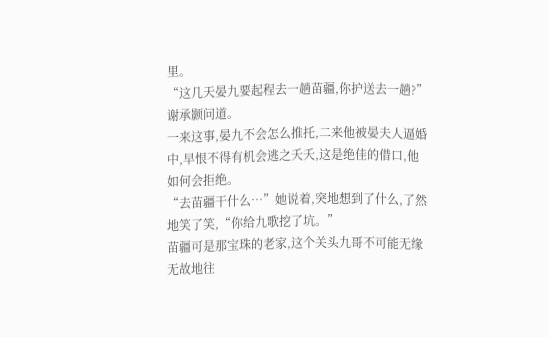里。
“这几天晏九要起程去一趟苗疆,你护送去一趟?”谢承颢问道。
一来这事,晏九不会怎么推托,二来他被晏夫人逼婚中,早恨不得有机会逃之夭夭,这是绝佳的借口,他如何会拒绝。
“去苗疆干什么…”她说着,突地想到了什么,了然地笑了笑,“你给九歌挖了坑。”
苗疆可是那宝珠的老家,这个关头九哥不可能无缘无故地往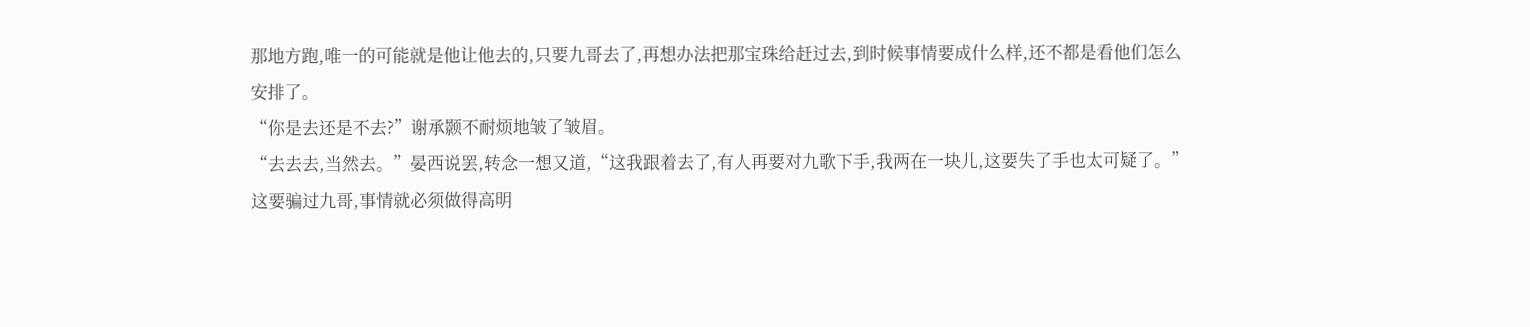那地方跑,唯一的可能就是他让他去的,只要九哥去了,再想办法把那宝珠给赶过去,到时候事情要成什么样,还不都是看他们怎么安排了。
“你是去还是不去?”谢承颢不耐烦地皱了皱眉。
“去去去,当然去。”晏西说罢,转念一想又道,“这我跟着去了,有人再要对九歌下手,我两在一块儿,这要失了手也太可疑了。”
这要骗过九哥,事情就必须做得高明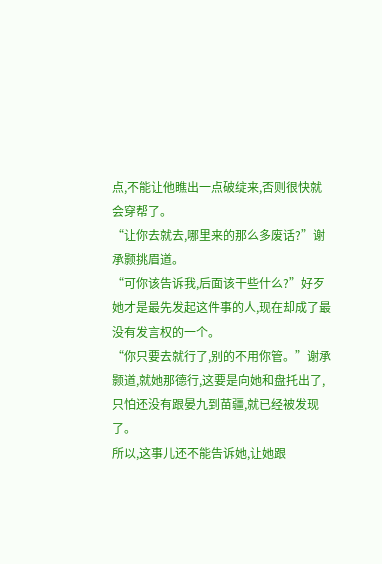点,不能让他瞧出一点破绽来,否则很快就会穿帮了。
“让你去就去,哪里来的那么多废话?”谢承颢挑眉道。
“可你该告诉我,后面该干些什么?”好歹她才是最先发起这件事的人,现在却成了最没有发言权的一个。
“你只要去就行了,别的不用你管。”谢承颢道,就她那德行,这要是向她和盘托出了,只怕还没有跟晏九到苗疆,就已经被发现了。
所以,这事儿还不能告诉她,让她跟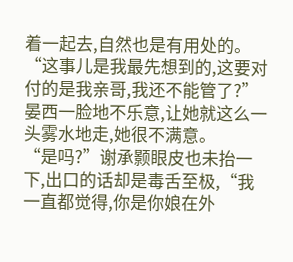着一起去,自然也是有用处的。
“这事儿是我最先想到的,这要对付的是我亲哥,我还不能管了?”晏西一脸地不乐意,让她就这么一头雾水地走,她很不满意。
“是吗?”谢承颢眼皮也未抬一下,出口的话却是毒舌至极,“我一直都觉得,你是你娘在外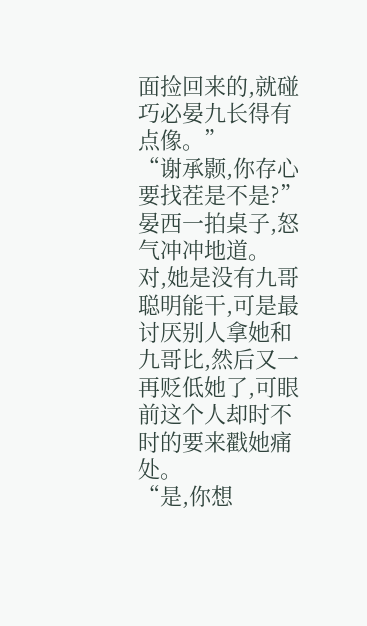面捡回来的,就碰巧必晏九长得有点像。”
“谢承颢,你存心要找茬是不是?”晏西一拍桌子,怒气冲冲地道。
对,她是没有九哥聪明能干,可是最讨厌别人拿她和九哥比,然后又一再贬低她了,可眼前这个人却时不时的要来戳她痛处。
“是,你想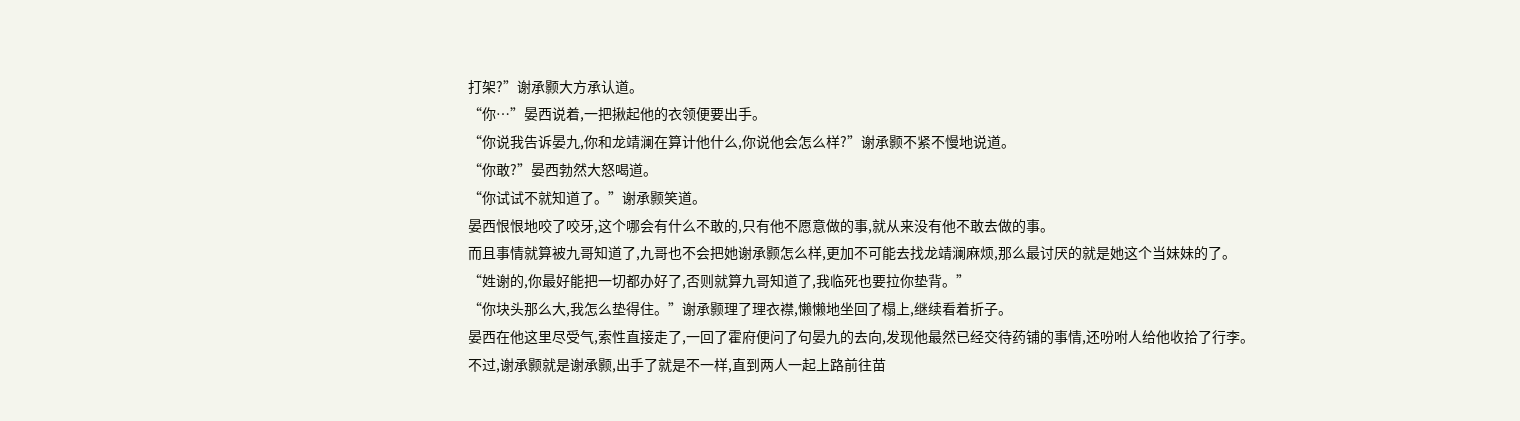打架?”谢承颢大方承认道。
“你…”晏西说着,一把揪起他的衣领便要出手。
“你说我告诉晏九,你和龙靖澜在算计他什么,你说他会怎么样?”谢承颢不紧不慢地说道。
“你敢?”晏西勃然大怒喝道。
“你试试不就知道了。”谢承颢笑道。
晏西恨恨地咬了咬牙,这个哪会有什么不敢的,只有他不愿意做的事,就从来没有他不敢去做的事。
而且事情就算被九哥知道了,九哥也不会把她谢承颢怎么样,更加不可能去找龙靖澜麻烦,那么最讨厌的就是她这个当妹妹的了。
“姓谢的,你最好能把一切都办好了,否则就算九哥知道了,我临死也要拉你垫背。”
“你块头那么大,我怎么垫得住。”谢承颢理了理衣襟,懒懒地坐回了榻上,继续看着折子。
晏西在他这里尽受气,索性直接走了,一回了霍府便问了句晏九的去向,发现他最然已经交待药铺的事情,还吩咐人给他收拾了行李。
不过,谢承颢就是谢承颢,出手了就是不一样,直到两人一起上路前往苗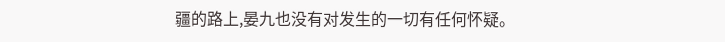疆的路上,晏九也没有对发生的一切有任何怀疑。